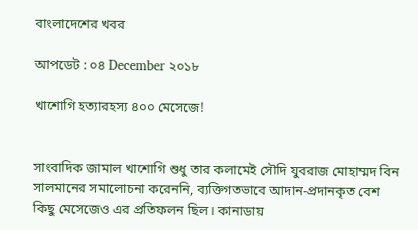বাংলাদেশের খবর

আপডেট : ০৪ December ২০১৮

খাশোগি হত্যারহস্য ৪০০ মেসেজে!


সাংবাদিক জামাল খাশোগি শুধু তার কলামেই সৌদি যুবরাজ মোহাম্মদ বিন সালমানের সমালোচনা করেননি, ব্যক্তিগতভাবে আদান-প্রদানকৃত বেশ কিছু মেসেজেও এর প্রতিফলন ছিল। কানাডায়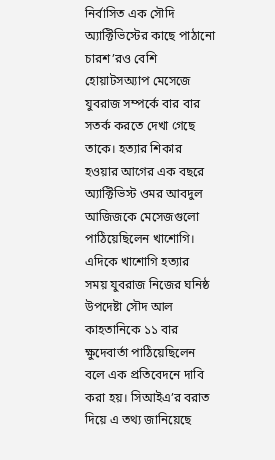নির্বাসিত এক সৌদি অ্যাক্টিভিস্টের কাছে পাঠানো চারশ’রও বেশি হোয়াটসঅ্যাপ মেসেজে যুবরাজ সম্পর্কে বার বার সতর্ক করতে দেখা গেছে তাকে। হত্যার শিকার হওয়ার আগের এক বছরে অ্যাক্টিভিস্ট ওমর আবদুল আজিজকে মেসেজগুলো পাঠিয়েছিলেন খাশোগি। এদিকে খাশোগি হত্যার সময় যুবরাজ নিজের ঘনিষ্ঠ উপদেষ্টা সৌদ আল কাহতানিকে ১১ বার ক্ষুদেবার্তা পাঠিয়েছিলেন বলে এক প্রতিবেদনে দাবি করা হয়। সিআইএ’র বরাত দিয়ে এ তথ্য জানিয়েছে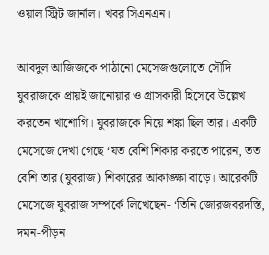ওয়াল স্ট্রিট জার্নাল। খবর সিএনএন।

আবদুল আজিজকে পাঠানো মেসেজগুলোতে সৌদি যুবরাজকে প্রায়ই জানোয়ার ও গ্রাসকারী হিসেবে উল্লেখ করতেন খাশোগি। যুবরাজকে নিয়ে শঙ্কা ছিল তার। একটি মেসেজে দেখা গেছে ‘যত বেশি শিকার করতে পারেন, তত বেশি তার (যুবরাজ) শিকারের আকাঙ্ক্ষা বাড়ে। আরেকটি মেসেজে যুবরাজ সম্পর্কে লিখেছেন- ‘তিনি জোরজবরদস্তি, দমন-পীড়ন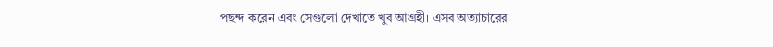পছন্দ করেন এবং সেগুলো দেখাতে খুব আগ্রহী। এসব অত্যাচারের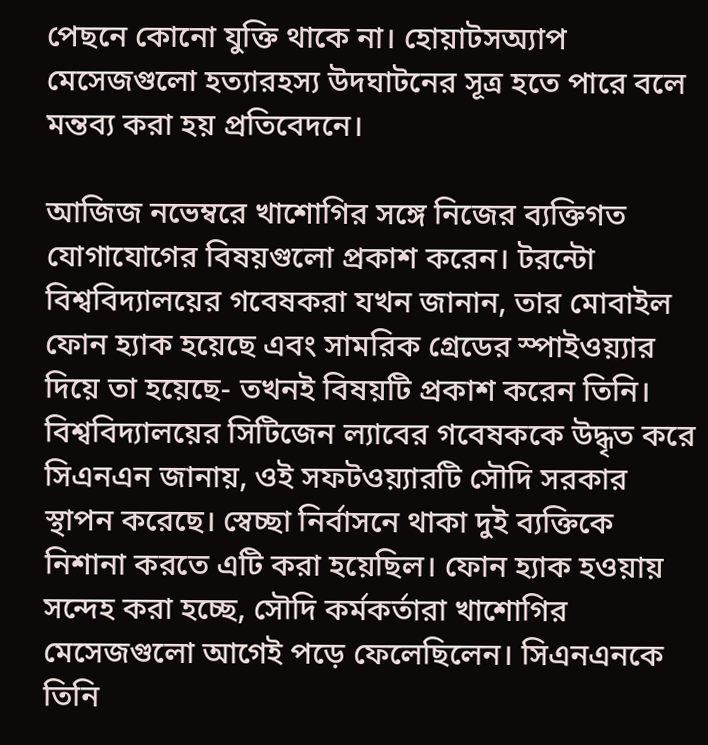পেছনে কোনো যুক্তি থাকে না। হোয়াটসঅ্যাপ মেসেজগুলো হত্যারহস্য উদঘাটনের সূত্র হতে পারে বলে মন্তব্য করা হয় প্রতিবেদনে।

আজিজ নভেম্বরে খাশোগির সঙ্গে নিজের ব্যক্তিগত যোগাযোগের বিষয়গুলো প্রকাশ করেন। টরন্টো বিশ্ববিদ্যালয়ের গবেষকরা যখন জানান, তার মোবাইল ফোন হ্যাক হয়েছে এবং সামরিক গ্রেডের স্পাইওয়্যার দিয়ে তা হয়েছে- তখনই বিষয়টি প্রকাশ করেন তিনি। বিশ্ববিদ্যালয়ের সিটিজেন ল্যাবের গবেষককে উদ্ধৃত করে সিএনএন জানায়, ওই সফটওয়্যারটি সৌদি সরকার স্থাপন করেছে। স্বেচ্ছা নির্বাসনে থাকা দুই ব্যক্তিকে নিশানা করতে এটি করা হয়েছিল। ফোন হ্যাক হওয়ায় সন্দেহ করা হচ্ছে, সৌদি কর্মকর্তারা খাশোগির মেসেজগুলো আগেই পড়ে ফেলেছিলেন। সিএনএনকে তিনি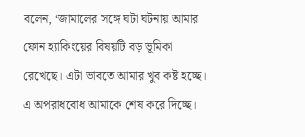বলেন, ‘জামালের সঙ্গে ঘটা ঘটনায় আমার ফোন হ্যাকিংয়ের বিষয়টি বড় ভূমিকা রেখেছে। এটা ভাবতে আমার খুব কষ্ট হচ্ছে। এ অপরাধবোধ আমাকে শেষ করে দিচ্ছে।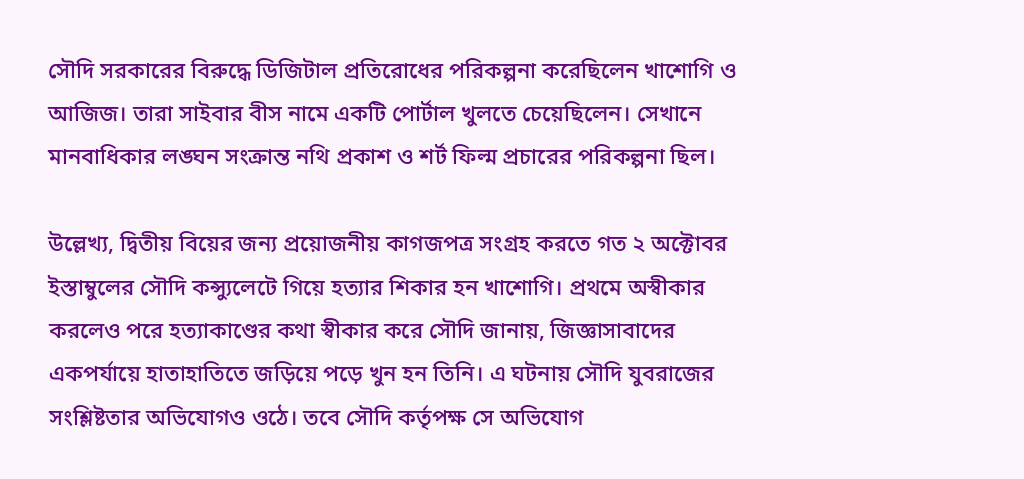সৌদি সরকারের বিরুদ্ধে ডিজিটাল প্রতিরোধের পরিকল্পনা করেছিলেন খাশোগি ও আজিজ। তারা সাইবার বীস নামে একটি পোর্টাল খুলতে চেয়েছিলেন। সেখানে মানবাধিকার লঙ্ঘন সংক্রান্ত নথি প্রকাশ ও শর্ট ফিল্ম প্রচারের পরিকল্পনা ছিল।

উল্লেখ্য, দ্বিতীয় বিয়ের জন্য প্রয়োজনীয় কাগজপত্র সংগ্রহ করতে গত ২ অক্টোবর ইস্তাম্বুলের সৌদি কন্স্যুলেটে গিয়ে হত্যার শিকার হন খাশোগি। প্রথমে অস্বীকার করলেও পরে হত্যাকাণ্ডের কথা স্বীকার করে সৌদি জানায়, জিজ্ঞাসাবাদের একপর্যায়ে হাতাহাতিতে জড়িয়ে পড়ে খুন হন তিনি। এ ঘটনায় সৌদি যুবরাজের সংশ্লিষ্টতার অভিযোগও ওঠে। তবে সৌদি কর্তৃপক্ষ সে অভিযোগ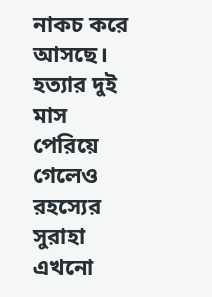নাকচ করে আসছে। হত্যার দুই মাস পেরিয়ে গেলেও রহস্যের সুরাহা এখনো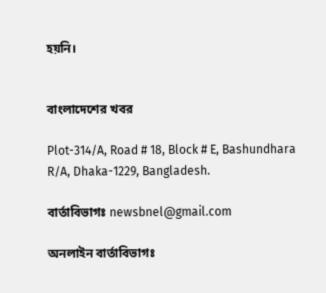হয়নি।


বাংলাদেশের খবর

Plot-314/A, Road # 18, Block # E, Bashundhara R/A, Dhaka-1229, Bangladesh.

বার্তাবিভাগঃ newsbnel@gmail.com

অনলাইন বার্তাবিভাগঃ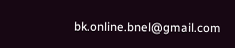bk.online.bnel@gmail.com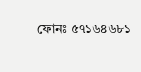ফোনঃ ৫৭১৬৪৬৮১